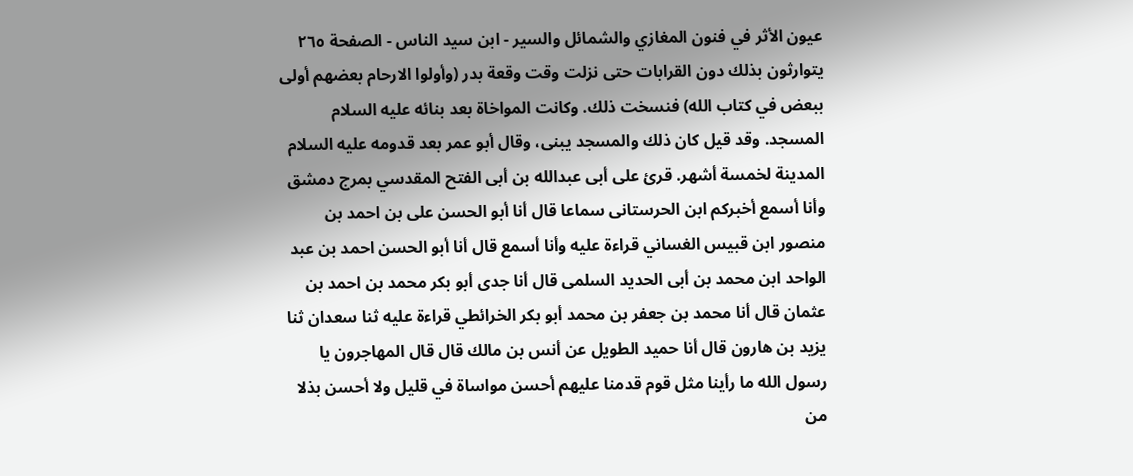عيون الأثر في فنون المغازي والشمائل والسير - ابن سيد الناس - الصفحة ٢٦٥
يتوارثون بذلك دون القرابات حتى نزلت وقت وقعة بدر (وأولوا الارحام بعضهم أولى ببعض في كتاب الله) فنسخت ذلك. وكانت المواخاة بعد بنائه عليه السلام المسجد. وقد قيل كان ذلك والمسجد يبنى، وقال أبو عمر بعد قدومه عليه السلام المدينة لخمسة أشهر. قرئ على أبى عبدالله بن أبى الفتح المقدسي بمرج دمشق وأنا أسمع أخبركم ابن الحرستانى سماعا قال أنا أبو الحسن على بن احمد بن منصور ابن قبيس الغساني قراءة عليه وأنا أسمع قال أنا أبو الحسن احمد بن عبد الواحد ابن محمد بن أبى الحديد السلمى قال أنا جدى أبو بكر محمد بن احمد بن عثمان قال أنا محمد بن جعفر بن محمد أبو بكر الخرائطي قراءة عليه ثنا سعدان ثنا يزيد بن هارون قال أنا حميد الطويل عن أنس بن مالك قال قال المهاجرون يا رسول الله ما رأينا مثل قوم قدمنا عليهم أحسن مواساة في قليل ولا أحسن بذلا من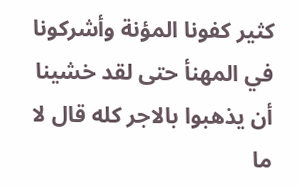كثير كفونا المؤنة وأشركونا في المهنأ حتى لقد خشينا أن يذهبوا بالاجر كله قال لا ما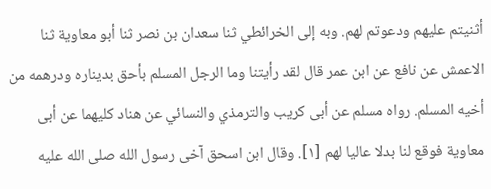أثنيتم عليهم ودعوتم لهم. وبه إلى الخرائطي ثنا سعدان بن نصر ثنا أبو معاوية ثنا الاعمش عن نافع عن ابن عمر قال لقد رأيتنا وما الرجل المسلم بأحق بديناره ودرهمه من أخيه المسلم. رواه مسلم عن أبى كريب والترمذي والنسائي عن هناد كليهما عن أبى معاوية فوقع لنا بدلا عاليا لهم [١]. وقال ابن اسحق آخى رسول الله صلى الله عليه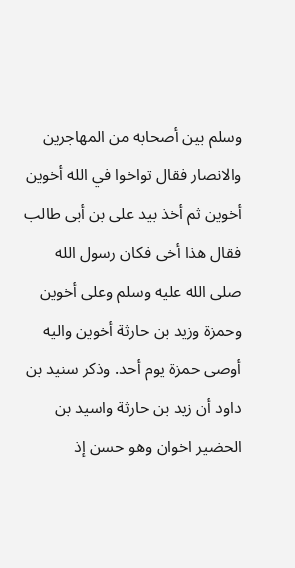وسلم بين أصحابه من المهاجرين والانصار فقال تواخوا في الله أخوين أخوين ثم أخذ بيد على بن أبى طالب فقال هذا أخى فكان رسول الله صلى الله عليه وسلم وعلى أخوين وحمزة وزيد بن حارثة أخوين واليه أوصى حمزة يوم أحد. وذكر سنيد بن داود أن زيد بن حارثة واسيد بن الحضير اخوان وهو حسن إذ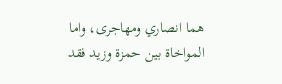هما انصاري ومهاجرى، واما المواخاة بين حمزة وزيد فقد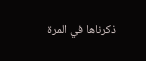ذكرناها في المرة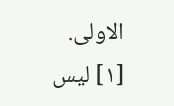الاولى.
[١] ليس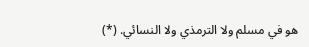هو في مسلم ولا الترمذي ولا النسائي. (*)